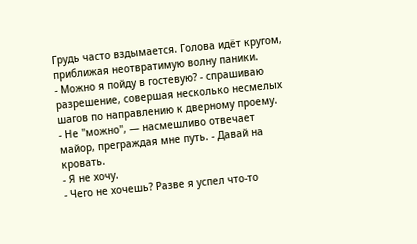Грудь часто вздымается. Голова идёт кругом, приближая неотвратимую волну паники.
- Можно я пойду в гостевую? - спрашиваю разрешение, совершая несколько несмелых шагов по направлению к дверному проему.
- Не "можно", — насмешливо отвечает майор, преграждая мне путь. - Давай на кровать.
- Я не хочу.
- Чего не хочешь? Разве я успел что-то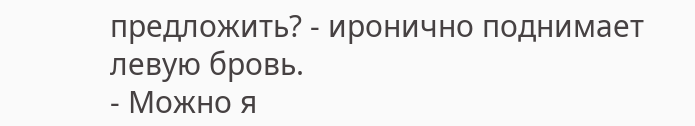предложить? - иронично поднимает левую бровь.
- Можно я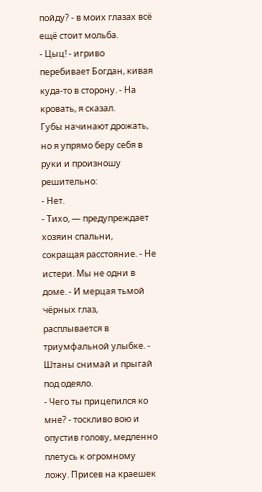пойду? - в моих глазах всё ещё стоит мольба.
- Цыц! - игриво перебивает Богдан, кивая куда-то в сторону. - На кровать, я сказал.
Губы начинают дрожать, но я упрямо беру себя в руки и произношу решительно:
- Нет.
- Тихо, — предупреждает хозяин спальни, сокращая расстояние. - Не истери. Мы не одни в доме. - И мерцая тьмой чёрных глаз, расплывается в триумфальной улыбке. - Штаны снимай и прыгай под одеяло.
- Чего ты прицепился ко мне? - тоскливо вою и опустив голову, медленно плетусь к огромному ложу. Присев на краешек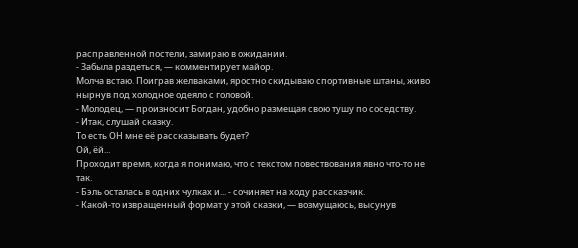расправленной постели, замираю в ожидании.
- Забыла раздеться, — комментирует майор.
Молча встаю. Поиграв желваками, яростно скидываю спортивные штаны, живо нырнув под холодное одеяло с головой.
- Молодец, — произносит Богдан, удобно размещая свою тушу по соседству.
- Итак, слушай сказку.
То есть ОН мне её рассказывать будет?
Ой, ёй...
Проходит время, когда я понимаю, что с текстом повествования явно что-то не так.
- Бэль осталась в одних чулках и... - сочиняет на ходу рассказчик.
- Какой-то извращенный формат у этой сказки, — возмущаюсь, высунув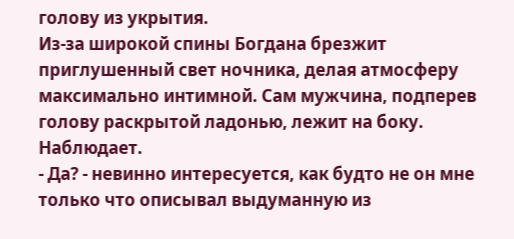голову из укрытия.
Из-за широкой спины Богдана брезжит приглушенный свет ночника, делая атмосферу максимально интимной. Сам мужчина, подперев голову раскрытой ладонью, лежит на боку. Наблюдает.
- Да? - невинно интересуется, как будто не он мне только что описывал выдуманную из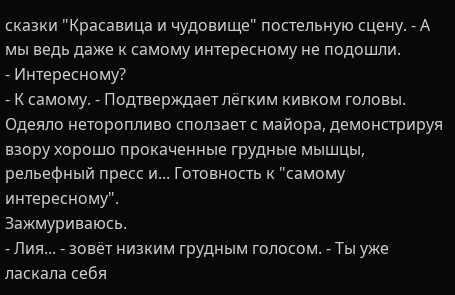сказки "Красавица и чудовище" постельную сцену. - А мы ведь даже к самому интересному не подошли.
- Интересному?
- К самому. - Подтверждает лёгким кивком головы.
Одеяло неторопливо сползает с майора, демонстрируя взору хорошо прокаченные грудные мышцы, рельефный пресс и... Готовность к "самому интересному".
Зажмуриваюсь.
- Лия... - зовёт низким грудным голосом. - Ты уже ласкала себя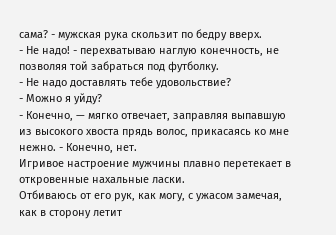сама? - мужская рука скользит по бедру вверх.
- Не надо! - перехватываю наглую конечность, не позволяя той забраться под футболку.
- Не надо доставлять тебе удовольствие?
- Можно я уйду?
- Конечно, — мягко отвечает, заправляя выпавшую из высокого хвоста прядь волос, прикасаясь ко мне нежно. - Конечно, нет.
Игривое настроение мужчины плавно перетекает в откровенные нахальные ласки.
Отбиваюсь от его рук, как могу, с ужасом замечая, как в сторону летит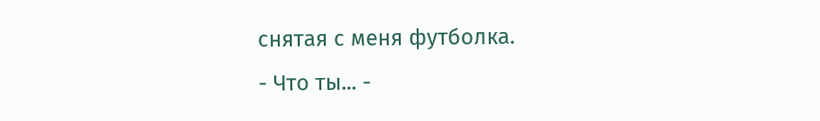снятая с меня футболка.
- Что ты... -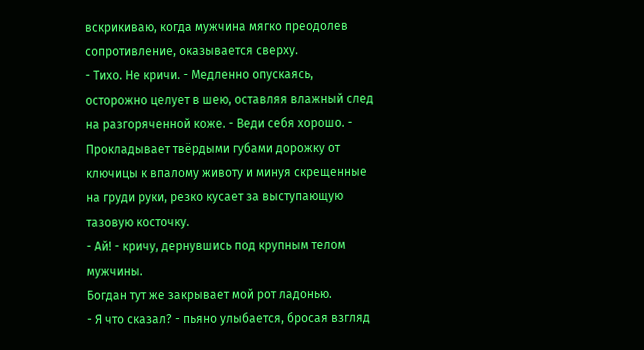вскрикиваю, когда мужчина мягко преодолев сопротивление, оказывается сверху.
- Тихо. Не кричи. - Медленно опускаясь, осторожно целует в шею, оставляя влажный след на разгоряченной коже. - Веди себя хорошо. - Прокладывает твёрдыми губами дорожку от ключицы к впалому животу и минуя скрещенные на груди руки, резко кусает за выступающую тазовую косточку.
- Ай! - кричу, дернувшись под крупным телом мужчины.
Богдан тут же закрывает мой рот ладонью.
- Я что сказал? - пьяно улыбается, бросая взгляд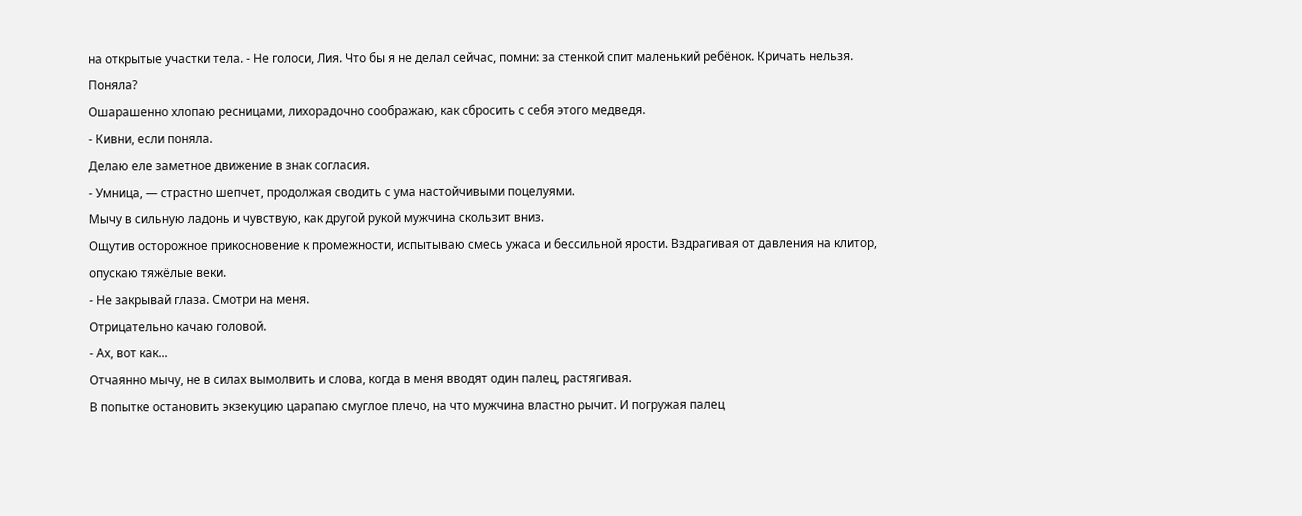на открытые участки тела. - Не голоси, Лия. Что бы я не делал сейчас, помни: за стенкой спит маленький ребёнок. Кричать нельзя. Поняла?
Ошарашенно хлопаю ресницами, лихорадочно соображаю, как сбросить с себя этого медведя.
- Кивни, если поняла.
Делаю еле заметное движение в знак согласия.
- Умница, — страстно шепчет, продолжая сводить с ума настойчивыми поцелуями.
Мычу в сильную ладонь и чувствую, как другой рукой мужчина скользит вниз.
Ощутив осторожное прикосновение к промежности, испытываю смесь ужаса и бессильной ярости. Вздрагивая от давления на клитор, опускаю тяжёлые веки.
- Не закрывай глаза. Смотри на меня.
Отрицательно качаю головой.
- Ах, вот как...
Отчаянно мычу, не в силах вымолвить и слова, когда в меня вводят один палец, растягивая.
В попытке остановить экзекуцию царапаю смуглое плечо, на что мужчина властно рычит. И погружая палец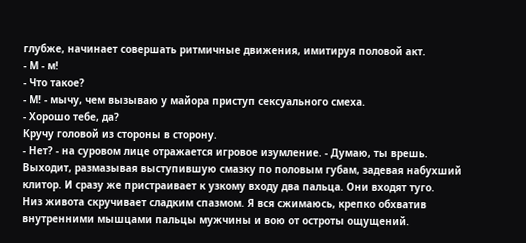глубже, начинает совершать ритмичные движения, имитируя половой акт.
- М - м!
- Что такое?
- М! - мычу, чем вызываю у майора приступ сексуального смеха.
- Хорошо тебе, да?
Кручу головой из стороны в сторону.
- Нет? - на суровом лице отражается игровое изумление. - Думаю, ты врешь.
Выходит, размазывая выступившую смазку по половым губам, задевая набухший клитор. И сразу же пристраивает к узкому входу два пальца. Они входят туго.
Низ живота скручивает сладким спазмом. Я вся сжимаюсь, крепко обхватив внутренними мышцами пальцы мужчины и вою от остроты ощущений.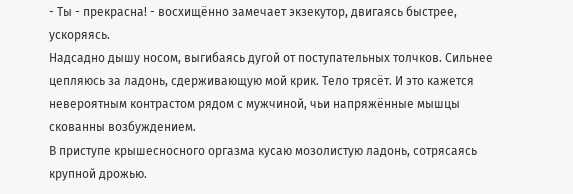- Ты - прекрасна! - восхищённо замечает экзекутор, двигаясь быстрее, ускоряясь.
Надсадно дышу носом, выгибаясь дугой от поступательных толчков. Сильнее цепляюсь за ладонь, сдерживающую мой крик. Тело трясёт. И это кажется невероятным контрастом рядом с мужчиной, чьи напряжённые мышцы скованны возбуждением.
В приступе крышесносного оргазма кусаю мозолистую ладонь, сотрясаясь крупной дрожью.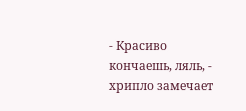- Красиво кончаешь, ляль, - хрипло замечает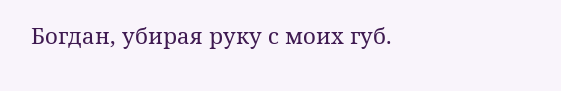Богдан, убирая руку с моих губ.